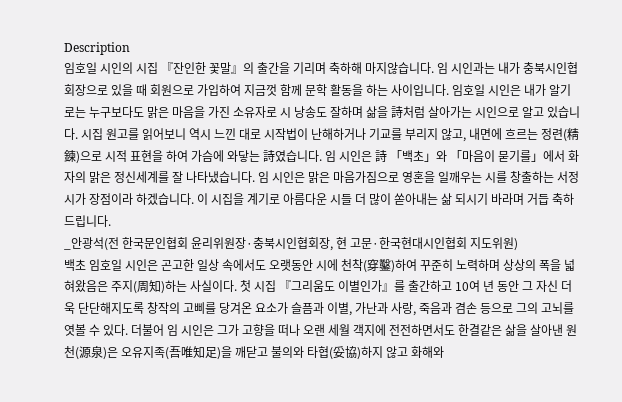Description
임호일 시인의 시집 『잔인한 꽃말』의 출간을 기리며 축하해 마지않습니다. 임 시인과는 내가 충북시인협회장으로 있을 때 회원으로 가입하여 지금껏 함께 문학 활동을 하는 사이입니다. 임호일 시인은 내가 알기로는 누구보다도 맑은 마음을 가진 소유자로 시 낭송도 잘하며 삶을 詩처럼 살아가는 시인으로 알고 있습니다. 시집 원고를 읽어보니 역시 느낀 대로 시작법이 난해하거나 기교를 부리지 않고, 내면에 흐르는 정련(精鍊)으로 시적 표현을 하여 가슴에 와닿는 詩였습니다. 임 시인은 詩 「백초」와 「마음이 묻기를」에서 화자의 맑은 정신세계를 잘 나타냈습니다. 임 시인은 맑은 마음가짐으로 영혼을 일깨우는 시를 창출하는 서정시가 장점이라 하겠습니다. 이 시집을 계기로 아름다운 시들 더 많이 쏟아내는 삶 되시기 바라며 거듭 축하드립니다.
_안광석(전 한국문인협회 윤리위원장·충북시인협회장, 현 고문·한국현대시인협회 지도위원)
백초 임호일 시인은 곤고한 일상 속에서도 오랫동안 시에 천착(穿鑿)하여 꾸준히 노력하며 상상의 폭을 넓혀왔음은 주지(周知)하는 사실이다. 첫 시집 『그리움도 이별인가』를 출간하고 10여 년 동안 그 자신 더욱 단단해지도록 창작의 고삐를 당겨온 요소가 슬픔과 이별, 가난과 사랑, 죽음과 겸손 등으로 그의 고뇌를 엿볼 수 있다. 더불어 임 시인은 그가 고향을 떠나 오랜 세월 객지에 전전하면서도 한결같은 삶을 살아낸 원천(源泉)은 오유지족(吾唯知足)을 깨닫고 불의와 타협(妥協)하지 않고 화해와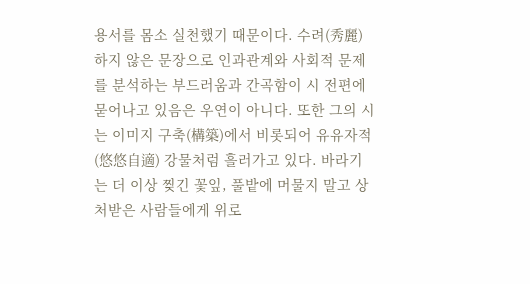용서를 몸소 실천했기 때문이다. 수려(秀麗)하지 않은 문장으로 인과관계와 사회적 문제를 분석하는 부드러움과 간곡함이 시 전편에 묻어나고 있음은 우연이 아니다. 또한 그의 시는 이미지 구축(構築)에서 비롯되어 유유자적(悠悠自適) 강물처럼 흘러가고 있다. 바라기는 더 이상 찢긴 꽃잎, 풀밭에 머물지 말고 상처받은 사람들에게 위로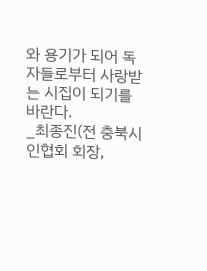와 용기가 되어 독자들로부터 사랑받는 시집이 되기를 바란다.
_최종진(전 충북시인협회 회장,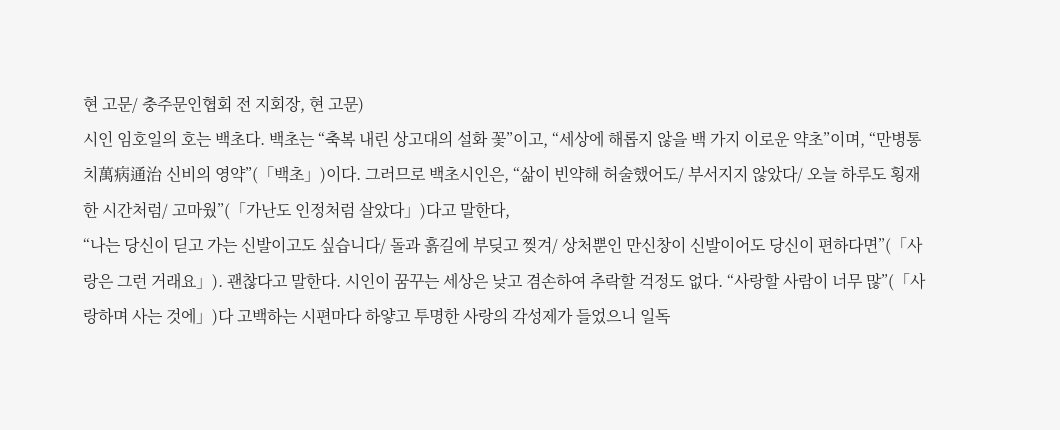현 고문/ 충주문인협회 전 지회장, 현 고문)
시인 임호일의 호는 백초다. 백초는 “축복 내린 상고대의 설화 꽃”이고, “세상에 해롭지 않을 백 가지 이로운 약초”이며, “만병통치萬病通治 신비의 영약”(「백초」)이다. 그러므로 백초시인은, “삶이 빈약해 허술했어도/ 부서지지 않았다/ 오늘 하루도 횡재한 시간처럼/ 고마웠”(「가난도 인정처럼 살았다」)다고 말한다,
“나는 당신이 딛고 가는 신발이고도 싶습니다/ 돌과 흙길에 부딪고 찢겨/ 상처뿐인 만신창이 신발이어도 당신이 편하다면”(「사랑은 그런 거래요」). 괜찮다고 말한다. 시인이 꿈꾸는 세상은 낮고 겸손하여 추락할 걱정도 없다. “사랑할 사람이 너무 많”(「사랑하며 사는 것에」)다 고백하는 시편마다 하얗고 투명한 사랑의 각성제가 들었으니 일독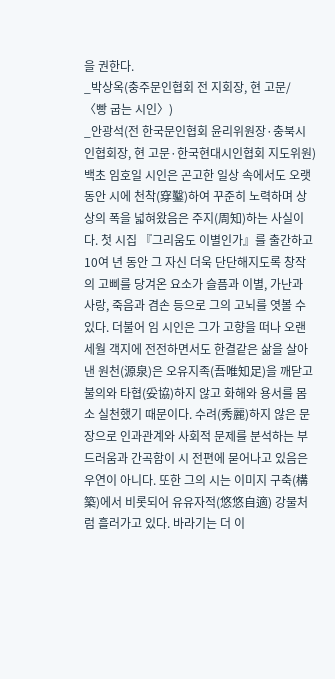을 권한다.
_박상옥(충주문인협회 전 지회장, 현 고문/ 〈빵 굽는 시인〉)
_안광석(전 한국문인협회 윤리위원장·충북시인협회장, 현 고문·한국현대시인협회 지도위원)
백초 임호일 시인은 곤고한 일상 속에서도 오랫동안 시에 천착(穿鑿)하여 꾸준히 노력하며 상상의 폭을 넓혀왔음은 주지(周知)하는 사실이다. 첫 시집 『그리움도 이별인가』를 출간하고 10여 년 동안 그 자신 더욱 단단해지도록 창작의 고삐를 당겨온 요소가 슬픔과 이별, 가난과 사랑, 죽음과 겸손 등으로 그의 고뇌를 엿볼 수 있다. 더불어 임 시인은 그가 고향을 떠나 오랜 세월 객지에 전전하면서도 한결같은 삶을 살아낸 원천(源泉)은 오유지족(吾唯知足)을 깨닫고 불의와 타협(妥協)하지 않고 화해와 용서를 몸소 실천했기 때문이다. 수려(秀麗)하지 않은 문장으로 인과관계와 사회적 문제를 분석하는 부드러움과 간곡함이 시 전편에 묻어나고 있음은 우연이 아니다. 또한 그의 시는 이미지 구축(構築)에서 비롯되어 유유자적(悠悠自適) 강물처럼 흘러가고 있다. 바라기는 더 이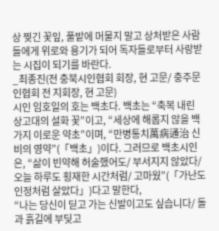상 찢긴 꽃잎, 풀밭에 머물지 말고 상처받은 사람들에게 위로와 용기가 되어 독자들로부터 사랑받는 시집이 되기를 바란다.
_최종진(전 충북시인협회 회장, 현 고문/ 충주문인협회 전 지회장, 현 고문)
시인 임호일의 호는 백초다. 백초는 “축복 내린 상고대의 설화 꽃”이고, “세상에 해롭지 않을 백 가지 이로운 약초”이며, “만병통치萬病通治 신비의 영약”(「백초」)이다. 그러므로 백초시인은, “삶이 빈약해 허술했어도/ 부서지지 않았다/ 오늘 하루도 횡재한 시간처럼/ 고마웠”(「가난도 인정처럼 살았다」)다고 말한다,
“나는 당신이 딛고 가는 신발이고도 싶습니다/ 돌과 흙길에 부딪고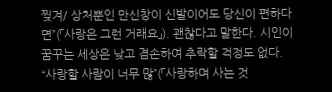찢겨/ 상처뿐인 만신창이 신발이어도 당신이 편하다면”(「사랑은 그런 거래요」). 괜찮다고 말한다. 시인이 꿈꾸는 세상은 낮고 겸손하여 추락할 걱정도 없다. “사랑할 사람이 너무 많”(「사랑하며 사는 것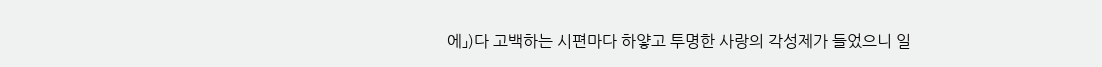에」)다 고백하는 시편마다 하얗고 투명한 사랑의 각성제가 들었으니 일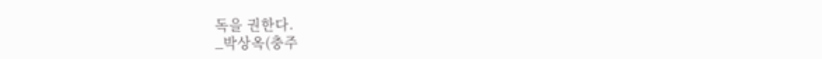독을 권한다.
_박상옥(충주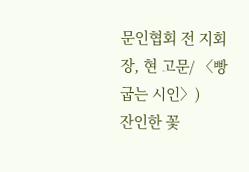문인협회 전 지회장, 현 고문/ 〈빵 굽는 시인〉)
잔인한 꽃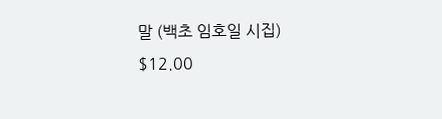말 (백초 임호일 시집)
$12.00